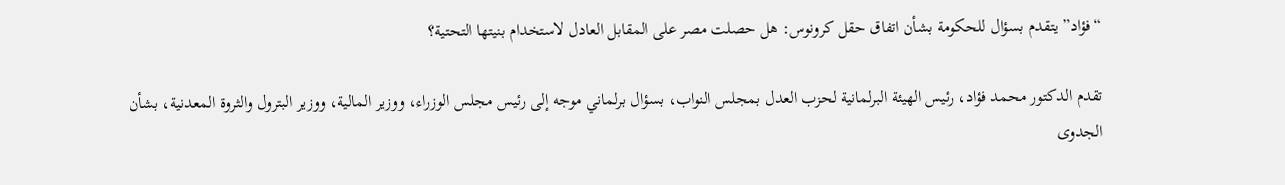“فؤاد” يتقدم بسؤال للحكومة بشأن اتفاق حقل كرونوس: هل حصلت مصر على المقابل العادل لاستخدام بنيتها التحتية؟

تقدم الدكتور محمد فؤاد، رئيس الهيئة البرلمانية لحزب العدل بمجلس النواب، بسؤال برلماني موجه إلى رئيس مجلس الوزراء، ووزير المالية، ووزير البترول والثروة المعدنية، بشأن الجدوى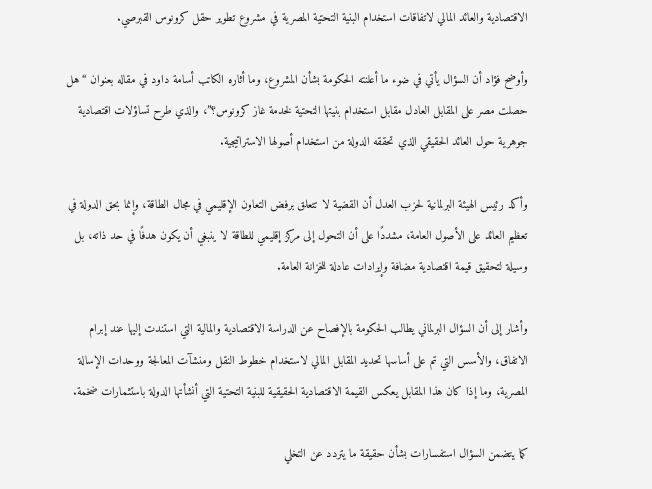الاقتصادية والعائد المالي لاتفاقات استخدام البنية التحتية المصرية في مشروع تطوير حقل كرونوس القبرصي.

وأوضح فؤاد أن السؤال يأتي في ضوء ما أعلنته الحكومة بشأن المشروع، وما أثاره الكاتب أسامة داود في مقاله بعنوان “هل حصلت مصر على المقابل العادل مقابل استخدام بنيتها التحتية لخدمة غاز كرونوس؟”، والذي طرح تساؤلات اقتصادية جوهرية حول العائد الحقيقي الذي تحققه الدولة من استخدام أصولها الاستراتيجية.

وأكد رئيس الهيئة البرلمانية لحزب العدل أن القضية لا تتعلق برفض التعاون الإقليمي في مجال الطاقة، وإنما بحق الدولة في تعظيم العائد على الأصول العامة، مشددًا على أن التحول إلى مركز إقليمي للطاقة لا ينبغي أن يكون هدفًا في حد ذاته، بل وسيلة لتحقيق قيمة اقتصادية مضافة وإيرادات عادلة للخزانة العامة.

وأشار إلى أن السؤال البرلماني يطالب الحكومة بالإفصاح عن الدراسة الاقتصادية والمالية التي استندت إليها عند إبرام الاتفاق، والأسس التي تم على أساسها تحديد المقابل المالي لاستخدام خطوط النقل ومنشآت المعالجة ووحدات الإسالة المصرية، وما إذا كان هذا المقابل يعكس القيمة الاقتصادية الحقيقية للبنية التحتية التي أنشأتها الدولة باستثمارات ضخمة.

كما يتضمن السؤال استفسارات بشأن حقيقة ما يتردد عن التخلي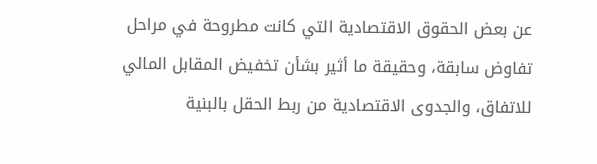عن بعض الحقوق الاقتصادية التي كانت مطروحة في مراحل تفاوض سابقة، وحقيقة ما أثير بشأن تخفيض المقابل المالي للاتفاق، والجدوى الاقتصادية من ربط الحقل بالبنية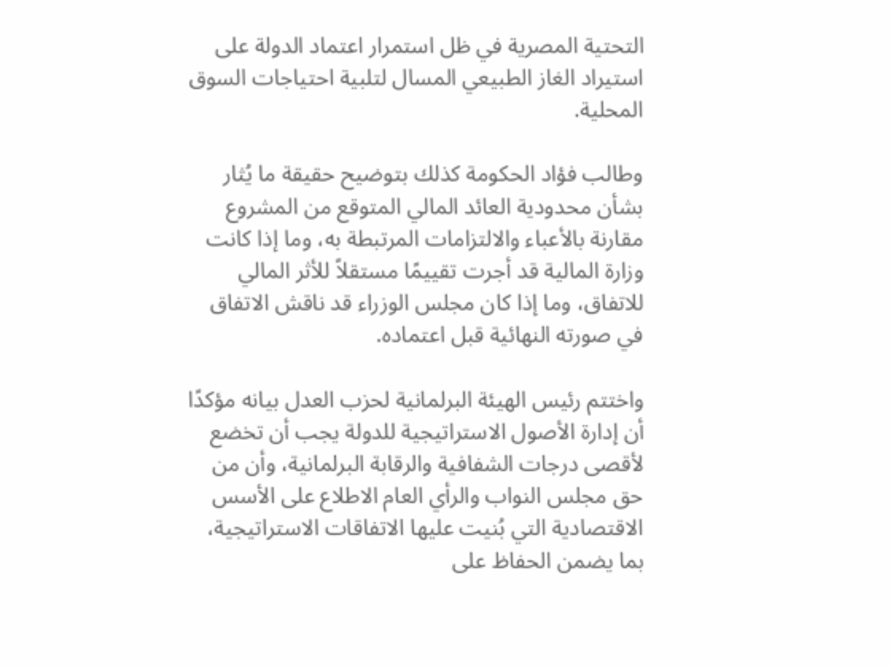التحتية المصرية في ظل استمرار اعتماد الدولة على استيراد الغاز الطبيعي المسال لتلبية احتياجات السوق المحلية.

وطالب فؤاد الحكومة كذلك بتوضيح حقيقة ما يُثار بشأن محدودية العائد المالي المتوقع من المشروع مقارنة بالأعباء والالتزامات المرتبطة به، وما إذا كانت وزارة المالية قد أجرت تقييمًا مستقلاً للأثر المالي للاتفاق، وما إذا كان مجلس الوزراء قد ناقش الاتفاق في صورته النهائية قبل اعتماده.

واختتم رئيس الهيئة البرلمانية لحزب العدل بيانه مؤكدًا أن إدارة الأصول الاستراتيجية للدولة يجب أن تخضع لأقصى درجات الشفافية والرقابة البرلمانية، وأن من حق مجلس النواب والرأي العام الاطلاع على الأسس الاقتصادية التي بُنيت عليها الاتفاقات الاستراتيجية، بما يضمن الحفاظ على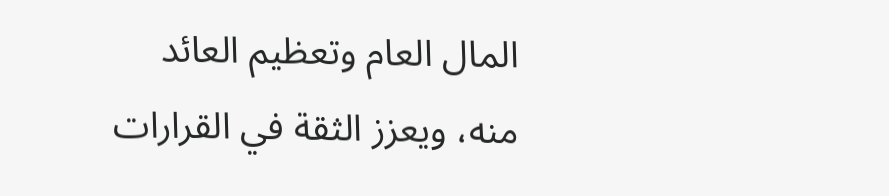المال العام وتعظيم العائد منه، ويعزز الثقة في القرارات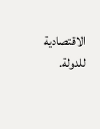الاقتصادية للدولة.